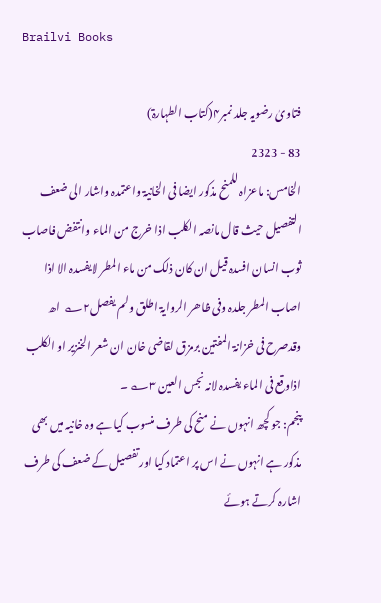Brailvi Books

فتاویٰ رضویہ جلد نمبر۴(کتاب الطہارۃ)
83 - 2323
الخامس: ماعزاہ للمنح مذکور ایضا فی الخانیۃ واعتمدہ واشار الی ضعف التفصیل حیث قال مانصہ الکلب اذا خرج من الماء وانتفض فاصاب ثوب انسان افسدہ قیل ان کان ذلک من ماء المطر لایفسدہ الا اذا اصاب المطر جلدہ وفی ظاھر الروایۃ اطلق ولم یفصل۲؎  اھ وقدصرح فی خزانۃ المفتین برمزق لقاضی خان ان شعر الخنزیر او الکلب اذاوقع فی الماء یفسدہ لانہ نجس العین ۳؎ ۔
پنجم: جو کچھ انہوں نے منح کی طرف منسوب کیا ہے وہ خانیہ میں بھی مذکور ہے انہوں نے اس پر اعتماد کیا اور تفصیل کے ضعف کی طرف اشارہ کرتے ہوئے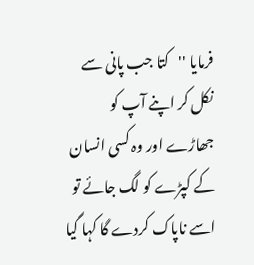فرمایا ''کتا جب پانی سے نکل کر اپنے آپ کو جھاڑے اور وہ کسی انسان کے کپڑے کو لگ جائے تو اسے ناپاک کردے گا کہا گیا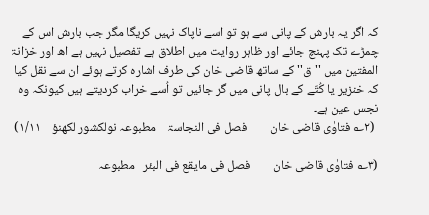کہ اگر یہ بارش کے پانی سے ہو تو اسے ناپاک نہیں کریگا مگر جب بارش اس کے چمڑے تک پہنچ جائے اور ظاہر روایت میں اطلاق ہے تفصیل نہیں ہے اھ اور خزانۃ المفتین میں ''ق'' کے ساتھ قاضی خان کی طرف اشارہ کرتے ہوئے ان سے نقل کیا کہ خنزیر یا کُتّے کے بال پانی میں گر جائیں تو اُسے خراب کردیتے ہیں کیونکہ وہ نجس عین ہے۔
 (۲؎ فتاوٰی قاضی خان        فصل فی النجاسۃ    مطبوعہ نولکشور لکھنؤ    ۱/۱۱)

(۳؎ فتاوٰی قاضی خان        فصل فی مایقع فی البئر   مطبوعہ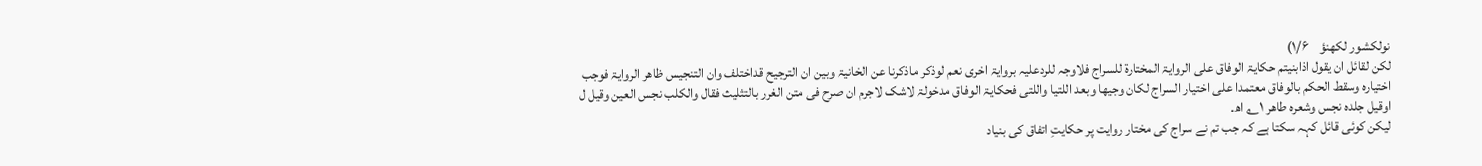نولکشور لکھنؤ    ۱/۶)
لکن لقائل ان یقول اذابنیتم حکایۃ الوفاق علی الروایۃ المختارۃ للسراج فلاوجہ للردعلیہ بروایۃ اخری نعم لوذکر ماذکرنا عن الخانیۃ وبین ان الترجیح قداختلف وان التنجیس ظاھر الروایۃ فوجب اختیارہ وسقط الحکم بالوفاق معتمدا علی اختیار السراج لکان وجیھا وبعد اللتیا واللتی فحکایۃ الوفاق مدخولۃ لاشک لاجرم ان صرح فی متن الغرر بالتثلیث فقال والکلب نجس العین وقیل ل اوقیل جلدہ نجس وشعرہ طاھر ۱؎ اھ۔
لیکن کوئی قائل کہہ سکتا ہے کہ جب تم نے سراج کی مختار روایت پر حکایتِ اتفاق کی بنیاد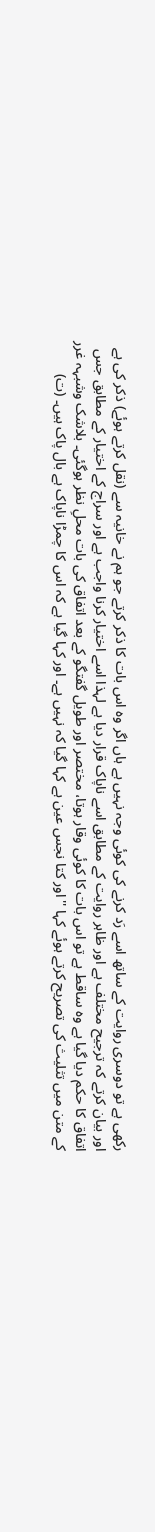رکھی ہے تو دوسری روایت کے ساتھ اسے رَد کرنے کی کوئی وجہ نہیں ہے ہاں اگر وہ اس بات کا ذکر کرتے جو ہم نے خانیہ سے (نقل کرتے ہوئے) ذکر کی ہے اور بیان کرتے کہ ترجیح مختلف ہے اور ظاہر روایت کے مطابق اسے ناپاک قرار دیا ہے لہذا اسے اختیار کرنا واجب ہے اور سراج کے اختیار کے مطابق جس اتفاق کا حکم دیا گیا ہے وہ ساقط ہے تو اس بات کا کوئی وقار ہوتا، مختصر اور طویل گفتگو کے بعد اتفاق کی بات محلِ نظر ہوگئی۔ بلاشک وشبہہ غرر کے متن میں تثلیث کی تصریح کرتے ہوئے کہا ''اور کتا نجس عین ہے کہا گیا کہ نہیں ہے۔ اور کہا گیا ہے کہ اس کا چمڑا ناپاک ہے بال پاک ہیں۔ (ت)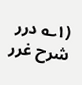(۱؎ درر شرح غرر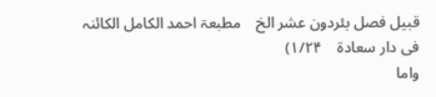قبیل فصل بئردون عشر الخ    مطبعۃ احمد الکامل الکائنہ فی دار سعادۃ    ۱/۲۴)
واما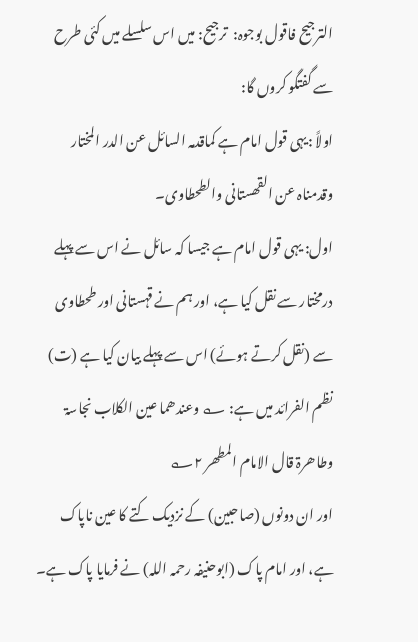الترجیح فاقول بوجوہ:  ترجیح: میں اس سلسلے میں کئی طرح سے گفتگو کروں گا:
اولاً :یہی قول امام ہے کماقدمہ السائل عن الدر المختار وقدمناہ عن القھستانی والطحطاوی۔
اول: یہی قول امام ہے جیسا کہ سائل نے اس سے پہلے درمختار سے نقل کیا ہے، اور ہم نے قہستانی اور طحطاوی سے (نقل کرتے ہوئے) اس سے پہلے بیان کیا ہے (ت)
نظم الفرائد میں ہے: ؎ وعندھما عین الکلاب نجاسۃ وطاھرۃ قال الامام المطھر ۲؎
اور ان دونوں (صاحبین) کے نزدیک کتے کا عین ناپاک ہے، اور امام پاک (ابوحنیفہ رحمہ اللہ) نے فرمایا پاک ہے۔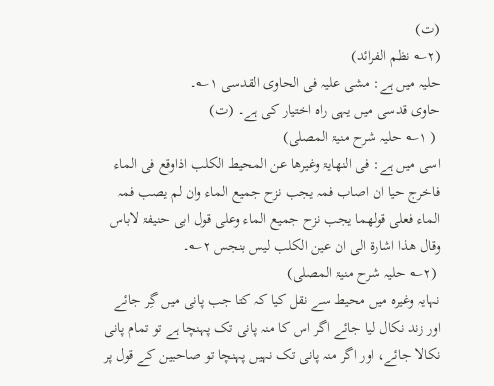(ت)
(۲؎ نظم الفرائد)
حلیہ میں ہے: مشی علیہ فی الحاوی القدسی ۱؎۔
حاوی قدسی میں یہی راہ اختیار کی ہے۔ (ت)
 ( ۱؎ حلیہ شرح منیۃ المصلی)
اسی میں ہے: فی النھایۃ وغیرھا عن المحیط الکلب اذاوقع فی الماء فاخرج حیا ان اصاب فمہ یجب نزح جمیع الماء وان لم یصب فمہ الماء فعلی قولھما یجب نزح جمیع الماء وعلی قول ابی حنیفۃ لاباس وقال ھذا اشارۃ الی ان عین الکلب لیس بنجس ۲؎۔
 (۲؎ حلیہ شرح منیۃ المصلی)
نہایہ وغیرہ میں محیط سے نقل کیا کہ کتا جب پانی میں گِر جائے اور زند نکال لیا جائے اگر اس کا منہ پانی تک پہنچا ہے تو تمام پانی نکالا جائے، اور اگر منہ پانی تک نہیں پہنچا تو صاحبین کے قول پر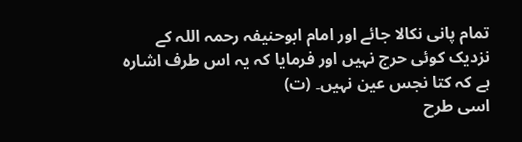تمام پانی نکالا جائے اور امام ابوحنیفہ رحمہ اللہ کے نزدیک کوئی حرج نہیں اور فرمایا کہ یہ اس طرف اشارہ ہے کہ کتا نجس عین نہیں۔ (ت)
اسی طرح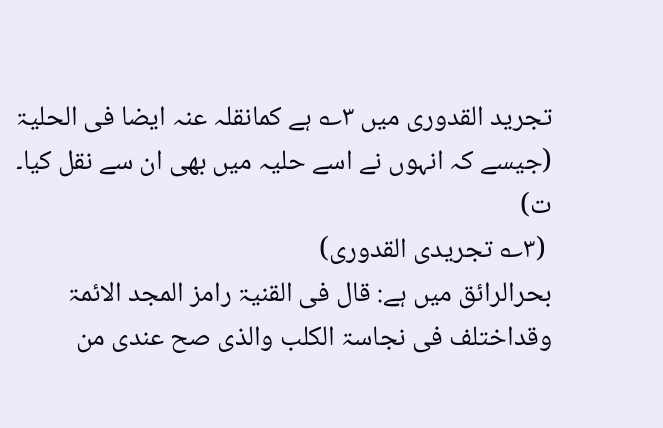تجرید القدوری میں ۳؎ ہے کمانقلہ عنہ ایضا فی الحلیۃ
(جیسے کہ انہوں نے اسے حلیہ میں بھی ان سے نقل کیا۔ ت)
 (۳؎ تجریدی القدوری)
بحرالرائق میں ہے: قال فی القنیۃ رامز المجد الائمۃ وقداختلف فی نجاسۃ الکلب والذی صح عندی من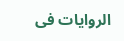الروایات فی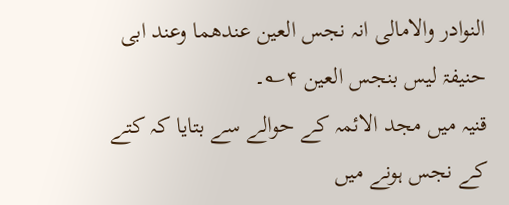النوادر والامالی انہ نجس العین عندھما وعند ابی حنیفۃ لیس بنجس العین ۴؎۔
قنیہ میں مجد الائمہ کے حوالے سے بتایا کہ کتے کے نجس ہونے میں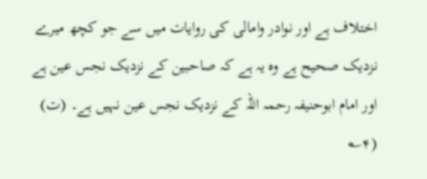اختلاف ہے اور نوادر وامالی کی روایات میں سے جو کچھ میرے نزدیک صحیح ہے وہ یہ ہے کہ صاحبین کے نزدیک نجس عین ہے اور امام ابوحنیفہ رحمہ اللہ کے نزدیک نجس عین نہیں ہے۔ (ت)
(۴؎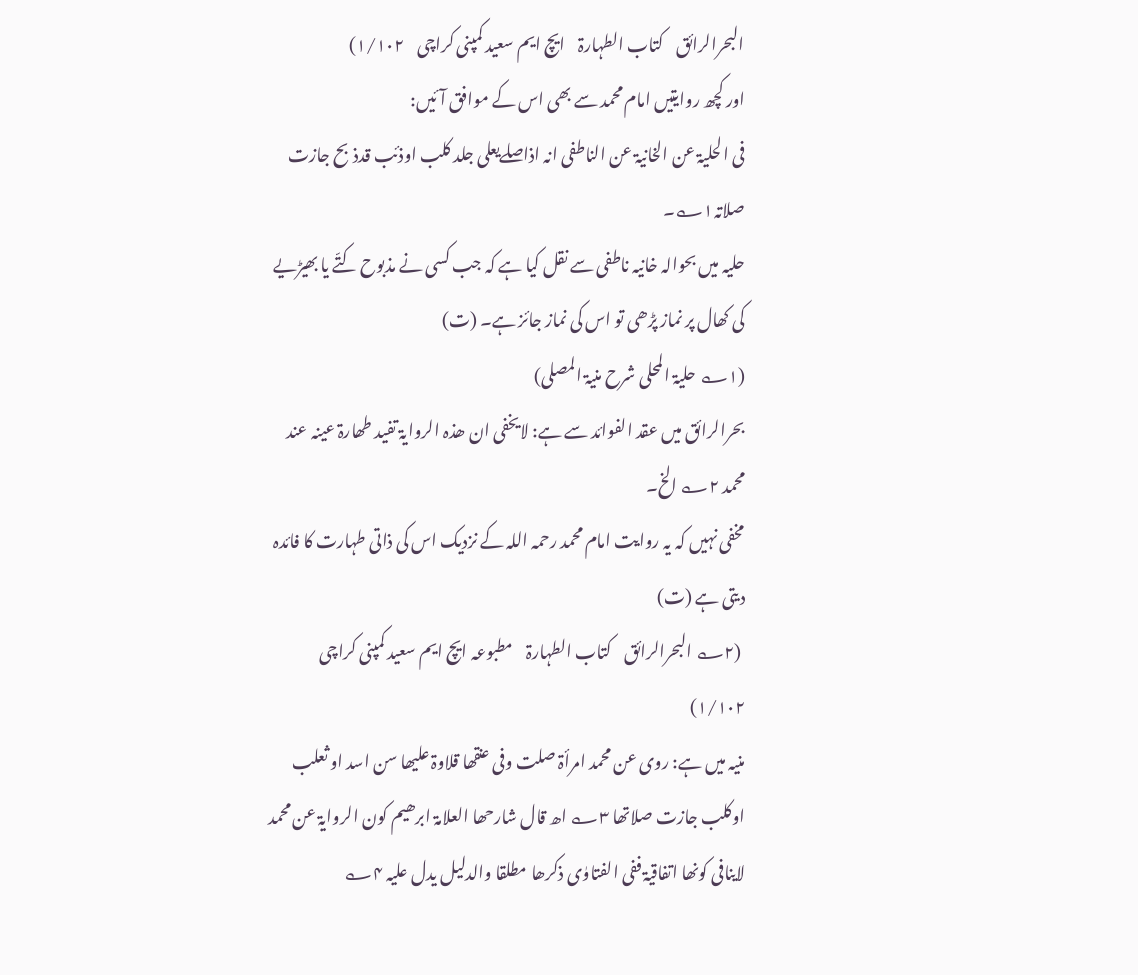البحرالرائق    کتاب الطہارۃ    ایچ ایم سعید کمپنی کراچی    ۱/۱۰۲)
اور کچھ روایتیں امام محمد سے بھی اس کے موافق آئیں:
فی الحلیۃ عن الخانیۃ عن الناطفی انہ اذاصلےیعلی جلد کلب اوذئب قدذبح جازت صلاتہ۱؎۔
حلیہ میں بحوالہ خانیہ ناطفی سے نقل کیا ہے کہ جب کسی نے مذبوح کتّے یا بھیڑیے کی کھال پر نماز پڑھی تو اس کی نماز جائز ہے۔ (ت)
(۱؎ حلیۃ المحلی شرح منیۃ المصلی)
بحرالرائق میں عقد الفوائد سے ہے: لایخفی ان ھذہ الروایۃ تفید طھارۃ عینہ عند محمد ۲؎ الخ۔
مخفی نہیں کہ یہ روایت امام محمد رحمہ اللہ کے نزدیک اس کی ذاتی طہارت کا فائدہ دیتی ہے (ت)
 (۲؎ البحرالرائق    کتاب الطہارۃ    مطبوعہ ایچ ایم سعید کمپنی کراچی    ۱/۱۰۲)
منیہ میں ہے: روی عن محمد امرأۃ صلت وفی عنقھا قلاوۃ علیھا سن اسد او ثعلب اوکلب جازت صلاتھا ۳؎ اھ قال شارحھا العلامۃ ابرھیم کون الروایۃ عن محمد لاینافی کونھا اتفاقیۃ ففی الفتاوٰی ذکرھا مطلقا والدلیل یدل علیہ ۴؎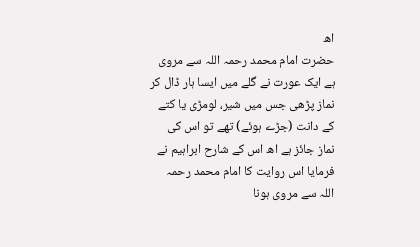اھ
حضرت امام محمد رحمہ اللہ سے مروی ہے ایک عورت نے گلے میں ایسا ہار ڈال کر نماز پڑھی جس میں شیر، لومڑی یا کتے کے دانت (جڑے ہوئے) تھے تو اس کی نماز جائز ہے اھ اس کے شارح ابراہیم نے فرمایا اس روایت کا امام محمد رحمہ اللہ سے مروی ہونا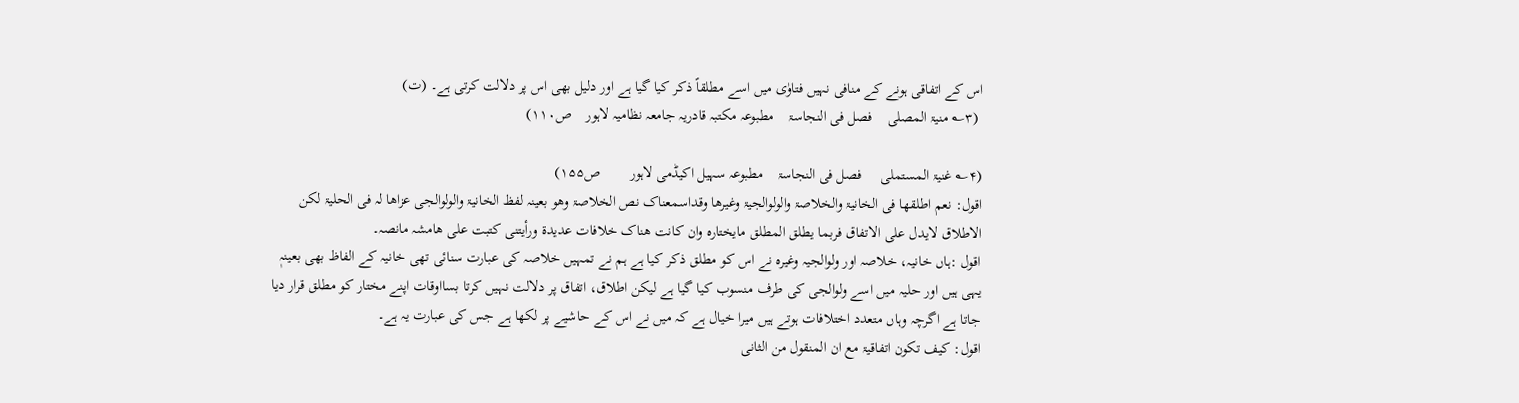اس کے اتفاقی ہونے کے منافی نہیں فتاوٰی میں اسے مطلقاً ذکر کیا گیا ہے اور دلیل بھی اس پر دلالت کرتی ہے۔ (ت)
 (۳؎ منیۃ المصلی    فصل فی النجاسۃ    مطبوعہ مکتبہ قادریہ جامعہ نظامیہ لاہور    ص۱۱۰)

(۴؎ غنیۃ المستملی     فصل فی النجاسۃ    مطبوعہ سہیل اکیڈمی لاہور        ص۱۵۵)
اقول: نعم اطلقھا فی الخانیۃ والخلاصۃ والولوالجیۃ وغیرھا وقداسمعناک نص الخلاصۃ وھو بعینہ لفظ الخانیۃ والولوالجی عزاھا لہ فی الحلیۃ لکن الاطلاق لایدل علی الاتفاق فربما یطلق المطلق مایختارہ وان کانت ھناک خلافات عدیدۃ ورأیتنی کتبت علی ھامشہ مانصہ۔
اقول :ہاں خانیہ، خلاصہ اور ولوالجیہ وغیرہ نے اس کو مطلق ذکر کیا ہے ہم نے تمہیں خلاصہ کی عبارت سنائی تھی خانیہ کے الفاظ بھی بعینہٖ یہی ہیں اور حلیہ میں اسے ولوالجی کی طرف منسوب کیا گیا ہے لیکن اطلاق، اتفاق پر دلالت نہیں کرتا بسااوقات اپنے مختار کو مطلق قرار دیا جاتا ہے اگرچہ وہاں متعدد اختلافات ہوتے ہیں میرا خیال ہے کہ میں نے اس کے حاشیے پر لکھا ہے جس کی عبارت یہ ہے۔
اقول: کیف تکون اتفاقیۃ مع ان المنقول من الثانی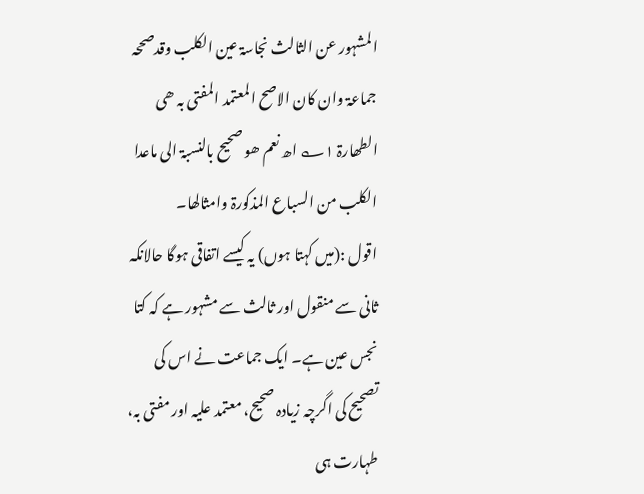المشہور عن الثالث نجاسۃ عین الکلب وقدصححہ جماعۃ وان کان الاصح المعتمد المفتی بہ ھی الطھارۃ ۱؎ اھ نعم ھو صحیح بالنسبۃ الی ماعدا الکلب من السباع المذکورۃ وامثالھا۔
اقول :(میں کہتا ہوں) یہ کیسے اتفاقی ہوگا حالانکہ ثانی سے منقول اور ثالث سے مشہور ہے کہ کتا نجس عین ہے۔ ایک جماعت نے اس کی تصحیح کی اگرچہ زیادہ صحیح، معتمد علیہ اور مفتی بہ، طہارت ہی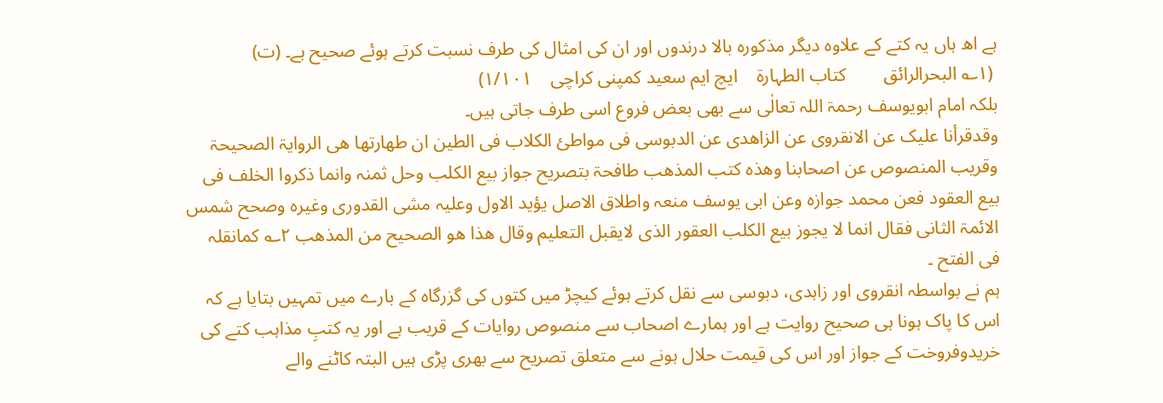ہے اھ ہاں یہ کتے کے علاوہ دیگر مذکورہ بالا درندوں اور ان کی امثال کی طرف نسبت کرتے ہوئے صحیح ہے۔ (ت)
 (۱؎ البحرالرائق        کتاب الطہارۃ    ایچ ایم سعید کمپنی کراچی    ۱/۱۰۱)
بلکہ امام ابویوسف رحمۃ اللہ تعالٰی سے بھی بعض فروع اسی طرف جاتی ہیں۔
وقدقرأنا علیک عن الانقروی عن الزاھدی عن الدبوسی فی مواطئ الکلاب فی الطین ان طھارتھا ھی الروایۃ الصحیحۃ وقریب المنصوص عن اصحابنا وھذہ کتب المذھب طافحۃ بتصریح جواز بیع الکلب وحل ثمنہ وانما ذکروا الخلف فی بیع العقود فعن محمد جوازہ وعن ابی یوسف منعہ واطلاق الاصل یؤید الاول وعلیہ مشی القدوری وغیرہ وصحح شمس الائمۃ الثانی فقال انما لا یجوز بیع الکلب العقور الذی لایقبل التعلیم وقال ھذا ھو الصحیح من المذھب ۲؎ کمانقلہ فی الفتح ۔
ہم نے بواسطہ انقروی اور زاہدی، دبوسی سے نقل کرتے ہوئے کیچڑ میں کتوں کی گزرگاہ کے بارے میں تمہیں بتایا ہے کہ اس کا پاک ہونا ہی صحیح روایت ہے اور ہمارے اصحاب سے منصوص روایات کے قریب ہے اور یہ کتبِ مذاہب کتے کی خریدوفروخت کے جواز اور اس کی قیمت حلال ہونے سے متعلق تصریح سے بھری پڑی ہیں البتہ کاٹنے والے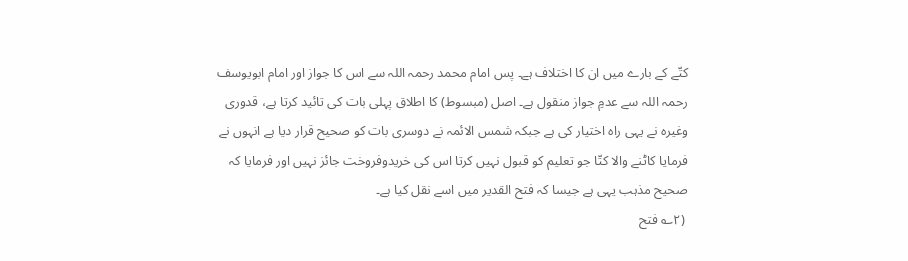کتّے کے بارے میں ان کا اختلاف ہے۔ پس امام محمد رحمہ اللہ سے اس کا جواز اور امام ابویوسف رحمہ اللہ سے عدمِ جواز منقول ہے۔ اصل (مبسوط) کا اطلاق پہلی بات کی تائید کرتا ہے، قدوری وغیرہ نے یہی راہ اختیار کی ہے جبکہ شمس الائمہ نے دوسری بات کو صحیح قرار دیا ہے انہوں نے فرمایا کاٹنے والا کتّا جو تعلیم کو قبول نہیں کرتا اس کی خریدوفروخت جائز نہیں اور فرمایا کہ صحیح مذہب یہی ہے جیسا کہ فتح القدیر میں اسے نقل کیا ہے۔
 (۲؎ فتح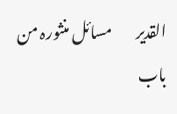القدیر        مسائل منثورہ من باب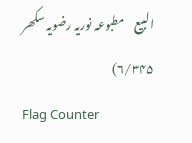البیع    مطبوعہ نوریہ رضویہ سکھر    ۶/۳۴۵)
Flag Counter